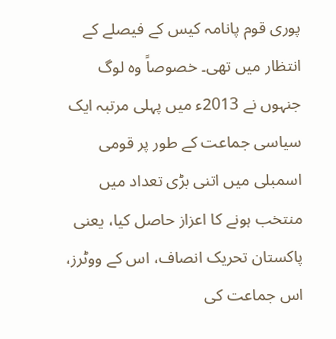پوری قوم پانامہ کیس کے فیصلے کے انتظار میں تھی۔ خصوصاً وہ لوگ جنہوں نے 2013ء میں پہلی مرتبہ ایک سیاسی جماعت کے طور پر قومی اسمبلی میں اتنی بڑی تعداد میں منتخب ہونے کا اعزاز حاصل کیا، یعنی پاکستان تحریک انصاف، اس کے ووٹرز، اس جماعت کی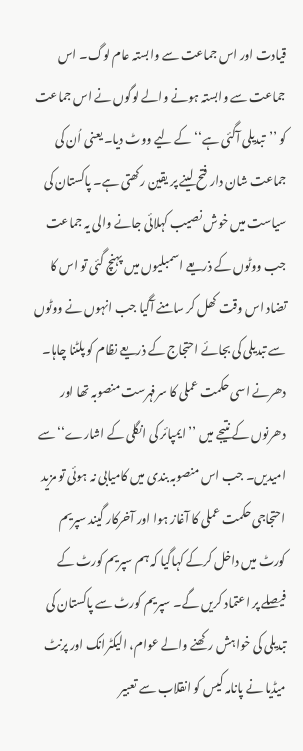قیادت اور اس جماعت سے وابستہ عام لوگ۔ اس جماعت سے وابستہ ہونے والے لوگوں نے اس جماعت کو ’’تبدیلی آگئی ہے‘‘ کے لیے ووٹ دیا۔ یعنی اُن کی جماعت شان دار فتح لینے پر یقین رکھتی ہے۔ پاکستان کی سیاست میں خوش نصیب کہلائی جانے والی یہ جماعت جب ووٹوں کے ذریعے اسمبلیوں میں پہنچ گئی تو اس کا تضاد اس وقت کھل کر سامنے آگیا جب انہوں نے ووٹوں سے تبدیلی کی بجائے احتجاج کے ذریعے نظام کو پلٹنا چاہا۔ دھرنے اسی حکمت عملی کا سرفہرست منصوبہ تھا اور دھرنوں کے نتیجے میں ’’ایمپائر کی انگلی کے اشارے‘‘سے امیدیں۔ جب اس منصوبہ بندی میں کامیابی نہ ہوئی تو مزید احتجاجی حکمت عملی کا آغاز ہوا اور آخرکار گیند سپریم کورٹ میں داخل کرکے کہاگیا کہ ہم سپریم کورٹ کے فیصلے پر اعتماد کریں گے۔ سپریم کورٹ سے پاکستان کی تبدیلی کی خواہش رکھنے والے عوام، الیکٹرانک اور پرنٹ میڈیا نے پانامہ کیس کو انقلاب سے تعبیر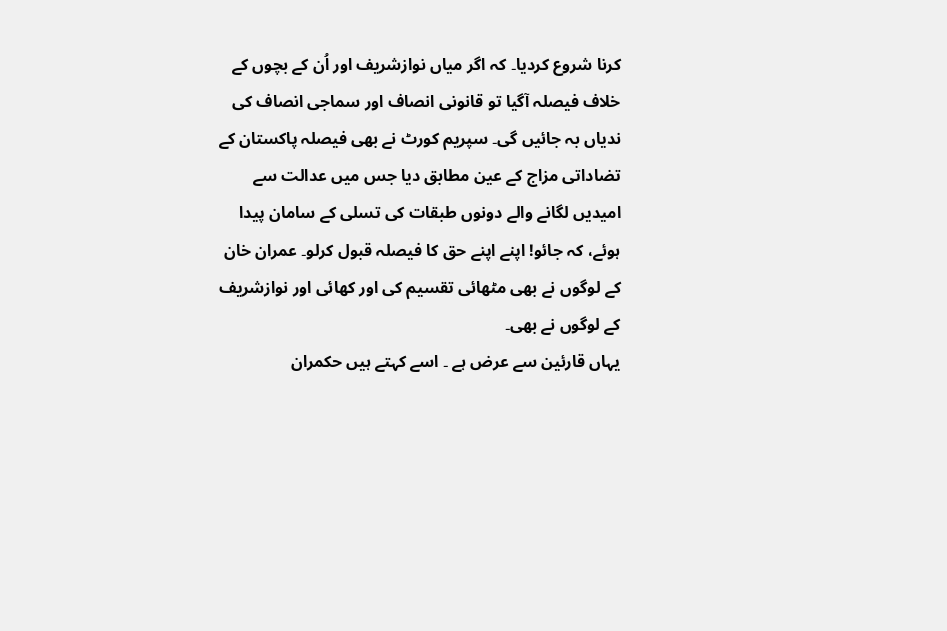کرنا شروع کردیا۔ کہ اگر میاں نوازشریف اور اُن کے بچوں کے خلاف فیصلہ آگیا تو قانونی انصاف اور سماجی انصاف کی ندیاں بہ جائیں گی۔ سپریم کورٹ نے بھی فیصلہ پاکستان کے تضاداتی مزاج کے عین مطابق دیا جس میں عدالت سے امیدیں لگانے والے دونوں طبقات کی تسلی کے سامان پیدا ہوئے، کہ جائو! اپنے اپنے حق کا فیصلہ قبول کرلو۔ عمران خان کے لوگوں نے بھی مٹھائی تقسیم کی اور کھائی اور نوازشریف کے لوگوں نے بھی۔
یہاں قارئین سے عرض ہے ۔ اسے کہتے ہیں حکمران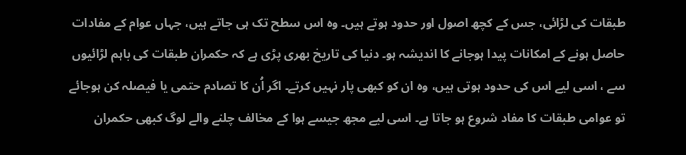طبقات کی لڑائی، جس کے کچھ اصول اور حدود ہوتے ہیں۔ وہ اس سطح تک ہی جاتے ہیں، جہاں عوام کے مفادات حاصل ہونے کے امکانات پیدا ہوجانے کا اندیشہ ہو۔ دنیا کی تاریخ بھری پڑی ہے کہ حکمران طبقات کی باہم لڑائیوں سے ، اسی لیے اس کی حدود ہوتی ہیں، وہ ان کو کبھی پار نہیں کرتے۔ اگر اُن کا تصادم حتمی یا فیصلہ کن ہوجائے تو عوامی طبقات کا مفاد شروع ہو جاتا ہے۔ اسی لیے مجھ جیسے ہوا کے مخالف چلنے والے لوگ کبھی حکمران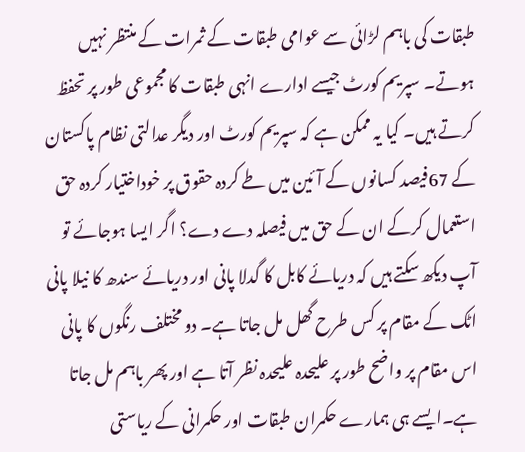طبقات کی باہم لڑائی سے عوامی طبقات کے ثمرات کے منتظر نہیں ہوتے۔ سپریم کورٹ جیسے ادارے انہی طبقات کا مجموعی طور پر تحفظ کرتے ہیں۔ کیا یہ ممکن ہے کہ سپریم کورٹ اور دیگر عدالتی نظام پاکستان کے 67فیصد کسانوں کے آئین میں طے کردہ حقوق پر خوداختیار کردہ حق استعمال کرکے ان کے حق میں فیصلہ دے دے؟ اگر ایسا ہوجائے تو آپ دیکھ سکتے ہیں کہ دریائے کابل کا گدلا پانی اور دریائے سندھ کا نیلا پانی اٹک کے مقام پر کس طرح گھل مل جاتا ہے۔ دو مختلف رنگوں کا پانی اس مقام پر واضح طور پر علیحدہ علیحدہ نظر آتا ہے اور پھر باہم مل جاتا ہے۔ایسے ہی ہمارے حکمران طبقات اور حکمرانی کے ریاستی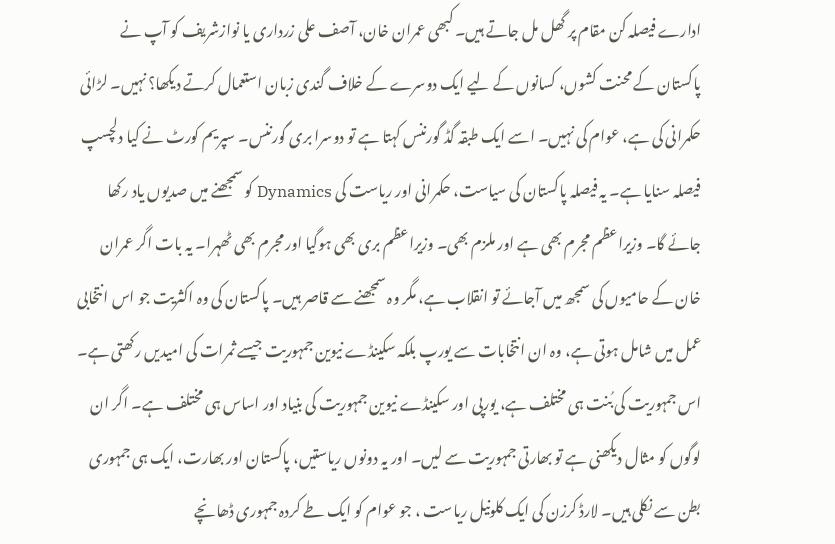ادارے فیصلہ کن مقام پر گھل مل جاتے ہیں۔ کبھی عمران خان، آصف علی زرداری یا نوازشریف کو آپ نے پاکستان کے محنت کشوں، کسانوں کے لیے ایک دوسرے کے خلاف گندی زبان استعمال کرتے دیکھا؟ نہیں۔ لڑائی حکمرانی کی ہے، عوام کی نہیں۔ اسے ایک طبقہ گڈ گورننس کہتا ہے تو دوسرا بری گورننس۔ سپریم کورٹ نے کیا دلچسپ فیصلہ سنایا ہے۔ یہ فیصلہ پاکستان کی سیاست، حکمرانی اور ریاست کی Dynamics کو سمجھنے میں صدیوں یاد رکھا جائے گا۔ وزیراعظم مجرم بھی ہے اور ملزم بھی۔ وزیراعظم بری بھی ہوگیا اور مجرم بھی ٹھہرا۔ یہ بات اگر عمران خان کے حامیوں کی سمجھ میں آجائے تو انقلاب ہے، مگر وہ سمجھنے سے قاصر ہیں۔ پاکستان کی وہ اکثریت جو اس انتخابی عمل میں شامل ہوتی ہے، وہ ان انتخابات سے یورپ بلکہ سکینڈے نیوین جمہوریت جیسے ثمرات کی امیدیں رکھتی ہے۔ اس جمہوریت کی بُنت ہی مختلف ہے، یورپی اور سکینڈے نیوین جمہوریت کی بنیاد اور اساس ہی مختلف ہے۔ اگر ان لوگوں کو مثال دیکھنی ہے تو بھارتی جمہوریت سے لیں۔ اور یہ دونوں ریاستیں، پاکستان اور بھارت، ایک ہی جمہوری بطن سے نکلی ہیں۔ لارڈ کرزن کی ایک کلونیل ریاست ، جو عوام کو ایک طے کردہ جمہوری ڈھانچے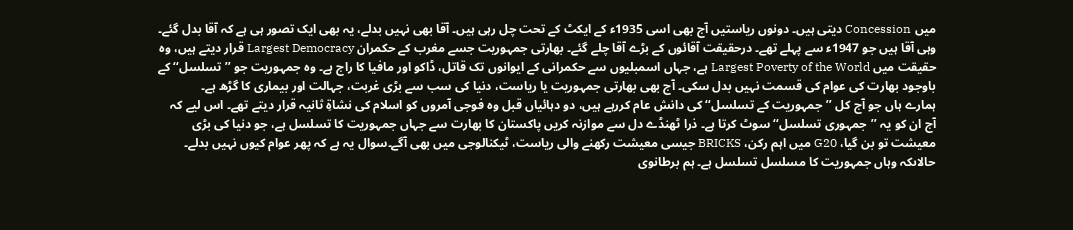میں Concession دیتی ہیں۔ دونوں ریاستیں آج بھی اسی 1935ء کے ایکٹ کے تحت چل رہی ہیں۔ آقا بھی نہیں بدلے، یہ بھی ایک تصور ہی ہے کہ آقا بدل گئے۔ وہی آقا ہیں جو 1947ء سے پہلے تھے۔ درحقیقت آقائوں کے بڑے آقا چلے گئے۔ بھارتی جمہوریت جسے مغرب کے حکمران Largest Democracy قرار دیتے ہیں، وہ حقیقت میں Largest Poverty of the World ہے، جہاں اسمبلیوں سے حکمرانی کے ایوانوں تک قاتل، ڈاکو اور مافیا کا راج ہے۔ وہ جمہوریت جو ’’تسلسل‘‘ کے باوجود بھارت کی عوام کی قسمت نہیں بدل سکی۔ آج بھی بھارتی جمہوریت یا ریاست، دنیا کی سب سے بڑی غربت، جہالت اور بیماری کا گڑھ ہے۔
ہمارے ہاں جو آج کل ’’جمہوریت کے تسلسل‘‘ کی دانش عام کررہے ہیں، دو دہائیاں قبل وہ فوجی آمروں کو اسلام کی نشاۃِ ثانیہ قرار دیتے تھے۔ اس لیے کہ آج ان کو یہ ’’جمہوری تسلسل‘‘ سوٹ کرتا ہے۔ ذرا ٹھنڈے دل سے موازنہ کریں پاکستان کا بھارت سے جہاں جمہوریت کا تسلسل ہے، جو دنیا کی بڑی معیشت تو بن گیا، G20 میں اہم رکن، BRICKS جیسی معیشت رکھنے والی ریاست، ٹیکنالوجی میں بھی آگے۔سوال یہ ہے کہ پھر عوام کیوں نہیں بدلے۔ حالاںکہ وہاں جمہوریت کا مسلسل تسلسل ہے۔ ہم برطانوی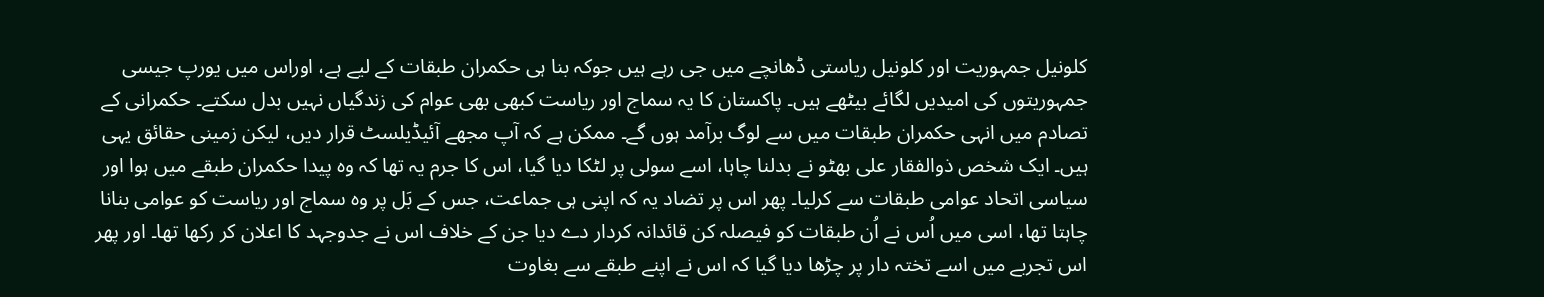کلونیل جمہوریت اور کلونیل ریاستی ڈھانچے میں جی رہے ہیں جوکہ بنا ہی حکمران طبقات کے لیے ہے، اوراس میں یورپ جیسی جمہوریتوں کی امیدیں لگائے بیٹھے ہیں۔ پاکستان کا یہ سماج اور ریاست کبھی بھی عوام کی زندگیاں نہیں بدل سکتے۔ حکمرانی کے تصادم میں انہی حکمران طبقات میں سے لوگ برآمد ہوں گے۔ ممکن ہے کہ آپ مجھے آئیڈیلسٹ قرار دیں، لیکن زمینی حقائق یہی ہیں۔ ایک شخص ذوالفقار علی بھٹو نے بدلنا چاہا، اسے سولی پر لٹکا دیا گیا، اس کا جرم یہ تھا کہ وہ پیدا حکمران طبقے میں ہوا اور سیاسی اتحاد عوامی طبقات سے کرلیا۔ پھر اس پر تضاد یہ کہ اپنی ہی جماعت، جس کے بَل پر وہ سماج اور ریاست کو عوامی بنانا چاہتا تھا، اسی میں اُس نے اُن طبقات کو فیصلہ کن قائدانہ کردار دے دیا جن کے خلاف اس نے جدوجہد کا اعلان کر رکھا تھا۔ اور پھر اس تجربے میں اسے تختہ دار پر چڑھا دیا گیا کہ اس نے اپنے طبقے سے بغاوت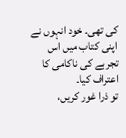کی تھی۔ خود انہوں نے اپنی کتاب میں اس تجربے کی ناکامی کا اعتراف کیا۔
تو ذرا غور کریں،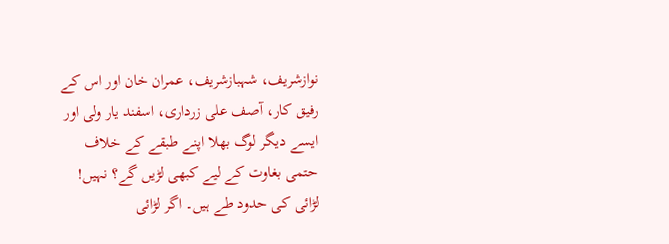نوازشریف، شہبازشریف، عمران خان اور اس کے رفیق کار، آصف علی زرداری، اسفند یار ولی اور ایسے دیگر لوگ بھلا اپنے طبقے کے خلاف حتمی بغاوت کے لیے کبھی لڑیں گے؟ نہیں! لڑائی کی حدود طے ہیں۔ اگر لڑائی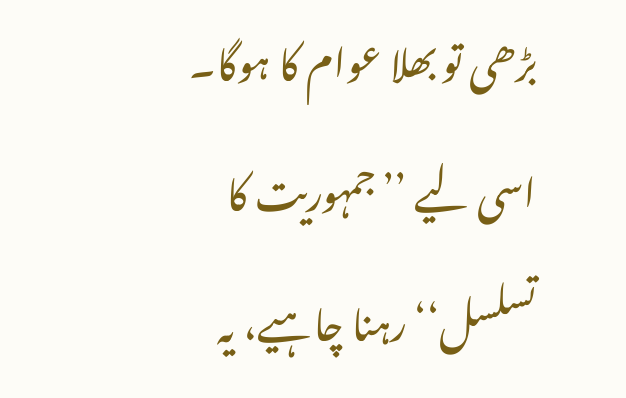بڑھی تو بھلا عوام کا ہوگا۔ اسی لیے ’’جمہوریت کا تسلسل‘‘ رہنا چاہیے، یہ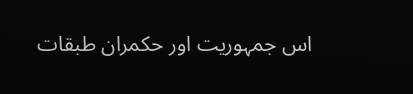اس جمہوریت اور حکمران طبقات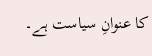کا عنوانِ سیاست ہے۔